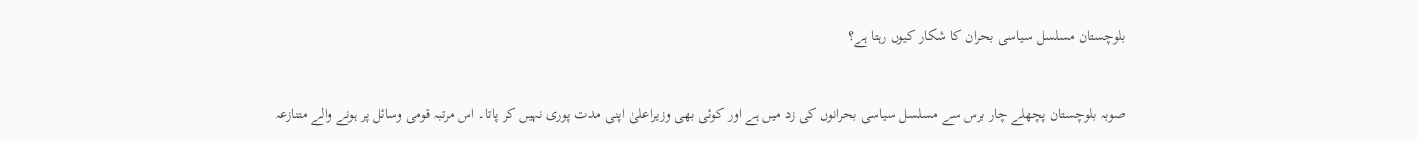بلوچستان مسلسل سیاسی بحران کا شکار کیوں رہتا ہے؟


صوبہ بلوچستان پچھلے چار برس سے مسلسل سیاسی بحرانوں کی زد میں ہے اور کوئی بھی وزیراعلیٰ اپنی مدت پوری نہیں کر پاتا۔ اس مرتبہ قومی وسائل پر ہونے والے متنازعہ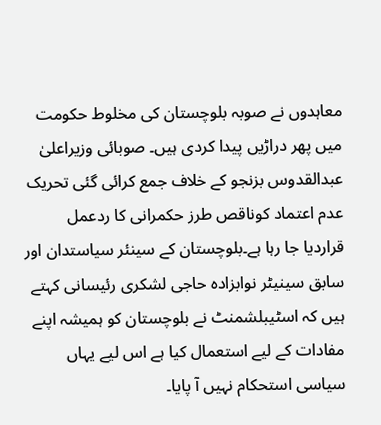معاہدوں نے صوبہ بلوچستان کی مخلوط حکومت میں پھر دراڑیں پیدا کردی ہیں۔ صوبائی وزیراعلیٰ عبدالقدوس بزنجو کے خلاف جمع کرائی گئی تحریک عدم اعتماد کوناقص طرز حکمرانی کا ردعمل قراردیا جا رہا ہے۔بلوچستان کے سینئر سیاستدان اور سابق سینیٹر نوابزادہ حاجی لشکری رئیسانی کہتے ہیں کہ اسٹیبلشمنٹ نے بلوچستان کو ہمیشہ اپنے مفادات کے لیے استعمال کیا ہے اس لیے یہاں سیاسی استحکام نہیں آ پایا۔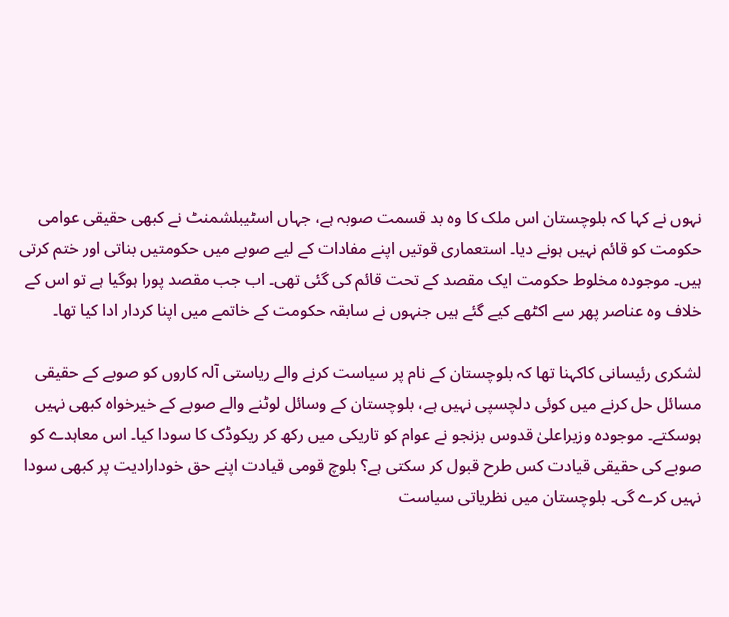نہوں نے کہا کہ بلوچستان اس ملک کا وہ بد قسمت صوبہ ہے، جہاں اسٹیبلشمنٹ نے کبھی حقیقی عوامی حکومت کو قائم نہیں ہونے دیا۔ استعماری قوتیں اپنے مفادات کے لیے صوبے میں حکومتیں بناتی اور ختم کرتی ہیں۔ موجودہ مخلوط حکومت ایک مقصد کے تحت قائم کی گئی تھی۔ اب جب مقصد پورا ہوگیا ہے تو اس کے خلاف وہ عناصر پھر سے اکٹھے کیے گئے ہیں جنہوں نے سابقہ حکومت کے خاتمے میں اپنا کردار ادا کیا تھا۔

لشکری رئیسانی کاکہنا تھا کہ بلوچستان کے نام پر سیاست کرنے والے ریاستی آلہ کاروں کو صوبے کے حقیقی مسائل حل کرنے میں کوئی دلچسپی نہیں ہے، بلوچستان کے وسائل لوٹنے والے صوبے کے خیرخواہ کبھی نہیں ہوسکتے۔ موجودہ وزیراعلیٰ قدوس بزنجو نے عوام کو تاریکی میں رکھ کر ریکوڈک کا سودا کیا۔ اس معاہدے کو صوبے کی حقیقی قیادت کس طرح قبول کر سکتی ہے؟ بلوچ قومی قیادت اپنے حق خودارادیت پر کبھی سودا نہیں کرے گی۔ بلوچستان میں نظریاتی سیاست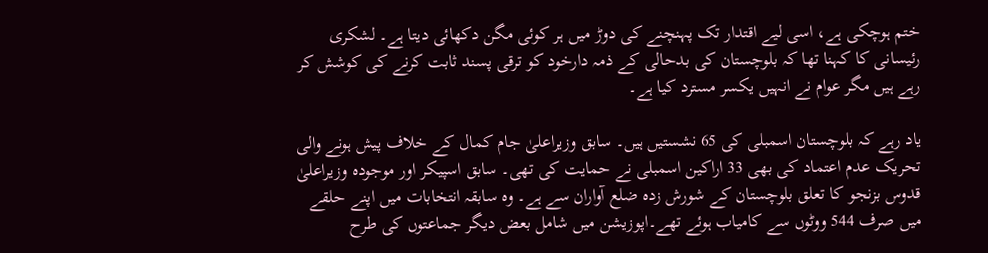ختم ہوچکی ہے، اسی لیے اقتدار تک پہنچنے کی دوڑ میں ہر کوئی مگن دکھائی دیتا ہے۔ لشکری رئیسانی کا کہنا تھا کہ بلوچستان کی بدحالی کے ذمہ دارخود کو ترقی پسند ثابت کرنے کی کوشش کر رہے ہیں مگر عوام نے انہیں یکسر مسترد کیا ہے۔

یاد رہے کہ بلوچستان اسمبلی کی 65 نشستیں ہیں۔ سابق وزیراعلیٰ جام کمال کے خلاف پیش ہونے والی تحریک عدم اعتماد کی بھی 33 اراکین اسمبلی نے حمایت کی تھی۔ سابق اسپیکر اور موجودہ وزیراعلیٰ قدوس بزنجو کا تعلق بلوچستان کے شورش زدہ ضلع آواران سے ہے۔ وہ سابقہ انتخابات میں اپنے حلقے میں صرف 544 ووٹوں سے کامیاب ہوئے تھے۔اپوزیشن میں شامل بعض دیگر جماعتوں کی طرح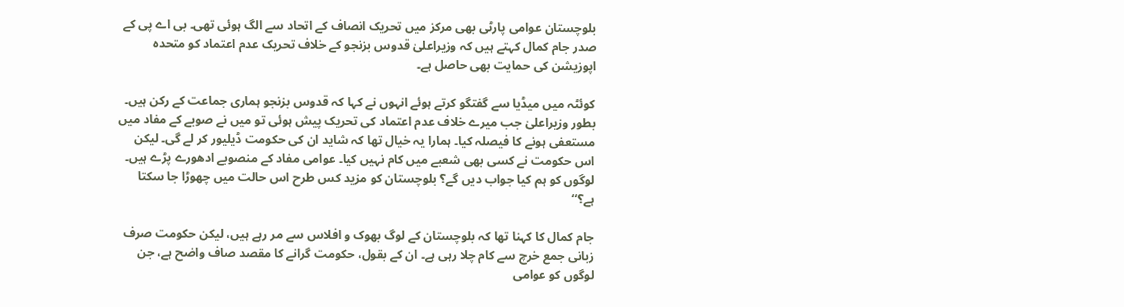بلوچستان عوامی پارٹی بھی مرکز میں تحریک انصاف کے اتحاد سے الگ ہوئی تھی۔ بی اے پی کے صدر جام کمال کہتے ہیں کہ وزیراعلیٰ قدوس بزنجو کے خلاف تحریک عدم اعتماد کو متحدہ اپوزیشن کی حمایت بھی حاصل ہے۔

کوئٹہ میں میڈیا سے گفتگو کرتے ہوئے انہوں نے کہا کہ قدوس بزنجو ہماری جماعت کے رکن ہیں۔ بطور وزیراعلیٰ جب میرے خلاف عدم اعتماد کی تحریک پیش ہوئی تو میں نے صوبے کے مفاد میں مستعفی ہونے کا فیصلہ کیا۔ ہمارا یہ خیال تھا کہ شاید ان کی حکومت ڈیلیور کر لے گی۔ لیکن اس حکومت نے کسی بھی شعبے میں کام نہیں کیا۔ عوامی مفاد کے منصوبے ادھورے پڑے ہیں۔ لوگوں کو ہم کیا جواب دیں گے؟ بلوچستان کو مزید کس طرح اس حالت میں چھوڑا جا سکتا ہے؟‘‘

جام کمال کا کہنا تھا کہ بلوچستان کے لوگ بھوک و افلاس سے مر رہے ہیں، لیکن حکومت صرف زبانی جمع خرچ سے کام چلا رہی ہے۔ ان کے بقول، حکومت گرانے کا مقصد صاف واضح ہے، جن لوگوں کو عوامی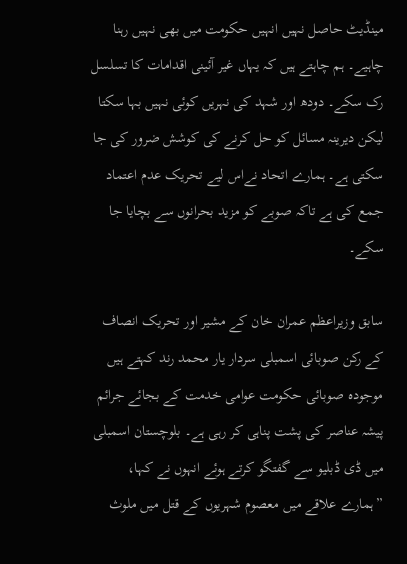مینڈیٹ حاصل نہیں انہیں حکومت میں بھی نہیں رہنا چاہیے۔ ہم چاہتے ہیں کہ یہاں غیر آئینی اقدامات کا تسلسل رک سکے۔ دودھ اور شہد کی نہریں کوئی نہیں بہا سکتا لیکن دیرینہ مسائل کو حل کرنے کی کوشش ضرور کی جا سکتی ہے۔ ہمارے اتحاد نےاس لیے تحریک عدم اعتماد جمع کی ہے تاکہ صوبے کو مزید بحرانوں سے بچایا جا سکے۔

سابق وزیراعظم عمران خان کے مشیر اور تحریک انصاف کے رکن صوبائی اسمبلی سردار یار محمد رند کہتے ہیں موجودہ صوبائی حکومت عوامی خدمت کے بجائے جرائم پیشہ عناصر کی پشت پناہی کر رہی ہے۔ بلوچستان اسمبلی میں ڈی ڈبلیو سے گفتگو کرتے ہوئے انہوں نے کہا، ”ہمارے علاقے میں معصوم شہریوں کے قتل میں ملوث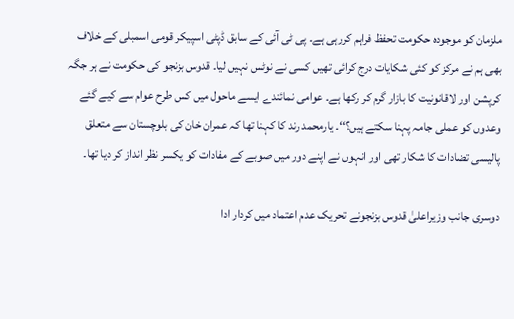ملزمان کو موجودہ حکومت تحفظ فراہم کررہی ہے۔ پی ٹی آئی کے سابق ڈپٹی اسپیکر قومی اسمبلی کے خلاف بھی ہم نے مرکز کو کئی شکایات درج کرائی تھیں کسی نے نوٹس نہیں لیا۔ قدوس بزنجو کی حکومت نے ہر جگہ کرپشن اور لاقانونیت کا بازار گرم کر رکھا ہے۔ عوامی نمائندے ایسے ماحول میں کس طرح عوام سے کیے گئے وعدوں کو عملی جامہ پہنا سکتے ہیں؟‘‘۔ یارمحمد رند کا کہنا تھا کہ عمران خان کی بلوچستان سے متعلق پالیسی تضادات کا شکار تھی اور انہوں نے اپنے دور میں صوبے کے مفادات کو یکسر نظر انداز کر دیا تھا۔

دوسری جانب وزیراعلیٰ قدوس بزنجونے تحریک عدم اعتماد میں کردار ادا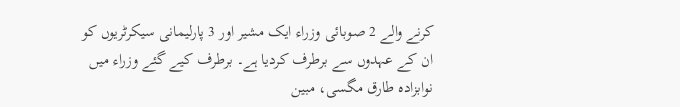کرنے والے 2 صوبائی وزراء ایک مشیر اور 3 پارلیمانی سیکرٹریوں کو ان کے عہدوں سے برطرف کردیا ہے۔ برطرف کیے گئے وزراء میں نوابزادہ طارق مگسی، مبین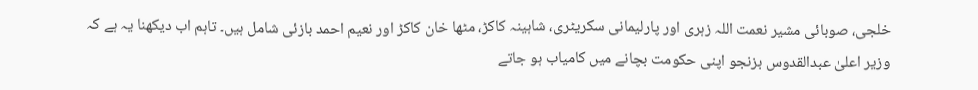خلجی، صوبائی مشیر نعمت اللہ زہری اور پارلیمانی سکریٹری، شاہینہ کاکڑ، مٹھا خان کاکڑ اور نعیم احمد بازئی شامل ہیں۔ تاہم اب دیکھنا یہ ہے کہ وزیر اعلیٰ عبدالقدوس بزنجو اپنی حکومت بچانے میں کامیاب ہو جاتے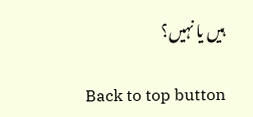ہیں یا نہیں؟

Back to top button